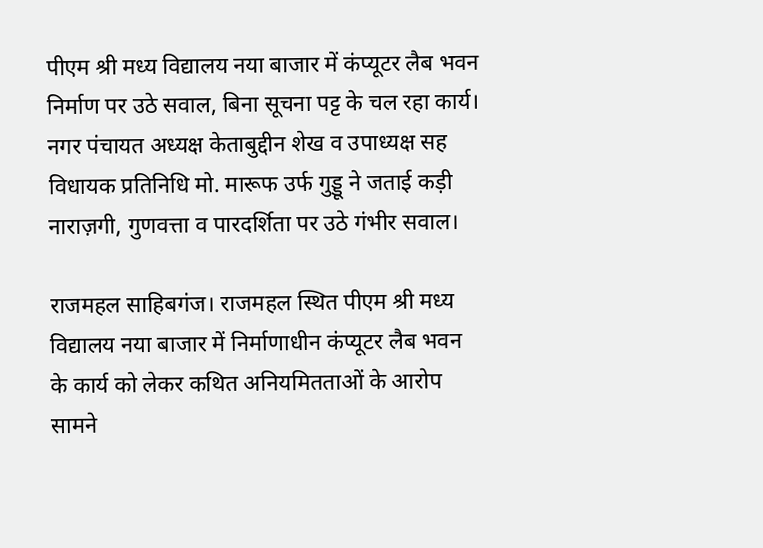पीएम श्री मध्य विद्यालय नया बाजार में कंप्यूटर लैब भवन निर्माण पर उठे सवाल, बिना सूचना पट्ट के चल रहा कार्य।
नगर पंचायत अध्यक्ष केताबुद्दीन शेख व उपाध्यक्ष सह विधायक प्रतिनिधि मो. मारूफ उर्फ गुड्डू ने जताई कड़ी नाराज़गी, गुणवत्ता व पारदर्शिता पर उठे गंभीर सवाल।

राजमहल साहिबगंज। राजमहल स्थित पीएम श्री मध्य विद्यालय नया बाजार में निर्माणाधीन कंप्यूटर लैब भवन के कार्य को लेकर कथित अनियमितताओं के आरोप सामने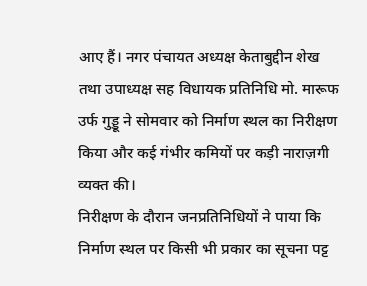आए हैं। नगर पंचायत अध्यक्ष केताबुद्दीन शेख तथा उपाध्यक्ष सह विधायक प्रतिनिधि मो. मारूफ उर्फ गुड्डू ने सोमवार को निर्माण स्थल का निरीक्षण किया और कई गंभीर कमियों पर कड़ी नाराज़गी व्यक्त की।
निरीक्षण के दौरान जनप्रतिनिधियों ने पाया कि निर्माण स्थल पर किसी भी प्रकार का सूचना पट्ट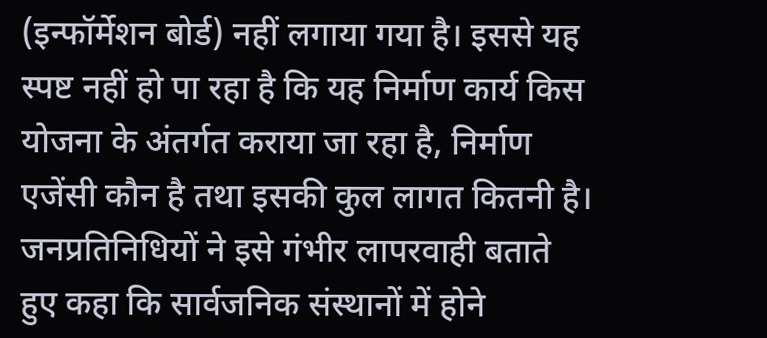(इन्फॉर्मेशन बोर्ड) नहीं लगाया गया है। इससे यह स्पष्ट नहीं हो पा रहा है कि यह निर्माण कार्य किस योजना के अंतर्गत कराया जा रहा है, निर्माण एजेंसी कौन है तथा इसकी कुल लागत कितनी है। जनप्रतिनिधियों ने इसे गंभीर लापरवाही बताते हुए कहा कि सार्वजनिक संस्थानों में होने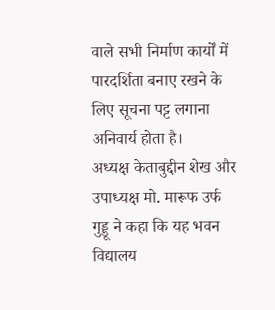वाले सभी निर्माण कार्यों में पारदर्शिता बनाए रखने के लिए सूचना पट्ट लगाना अनिवार्य होता है।
अध्यक्ष केताबुद्दीन शेख और उपाध्यक्ष मो. मारूफ उर्फ गुड्डू ने कहा कि यह भवन विद्यालय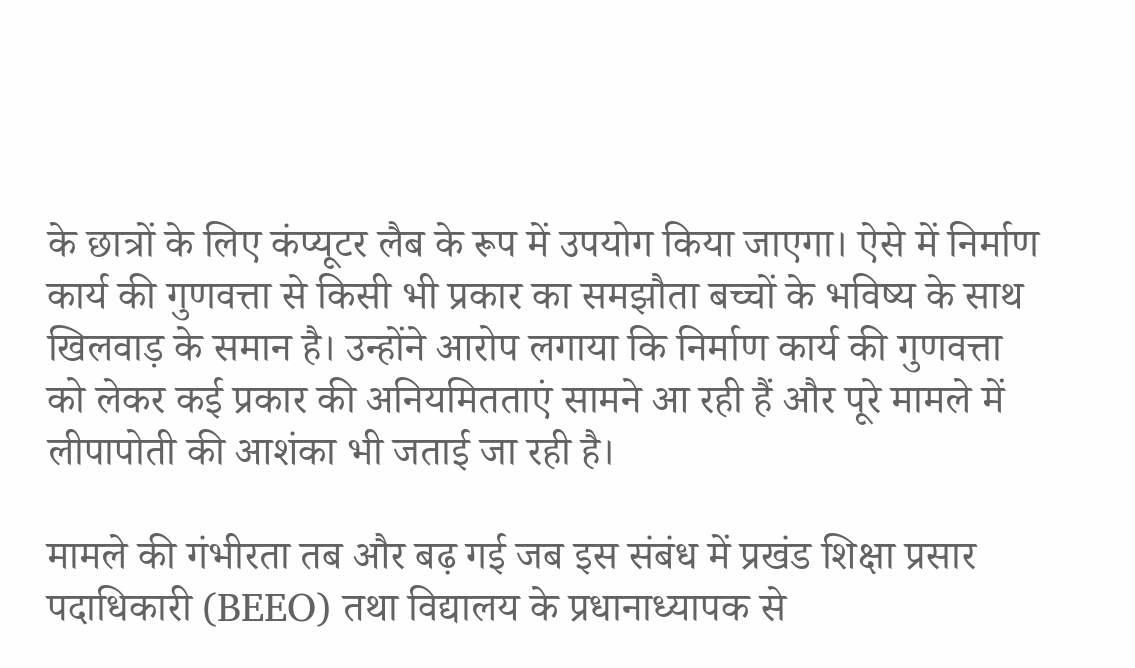के छात्रों के लिए कंप्यूटर लैब के रूप में उपयोग किया जाएगा। ऐसे में निर्माण कार्य की गुणवत्ता से किसी भी प्रकार का समझौता बच्चों के भविष्य के साथ खिलवाड़ के समान है। उन्होंने आरोप लगाया कि निर्माण कार्य की गुणवत्ता को लेकर कई प्रकार की अनियमितताएं सामने आ रही हैं और पूरे मामले में लीपापोती की आशंका भी जताई जा रही है।

मामले की गंभीरता तब और बढ़ गई जब इस संबंध में प्रखंड शिक्षा प्रसार पदाधिकारी (BEEO) तथा विद्यालय के प्रधानाध्यापक से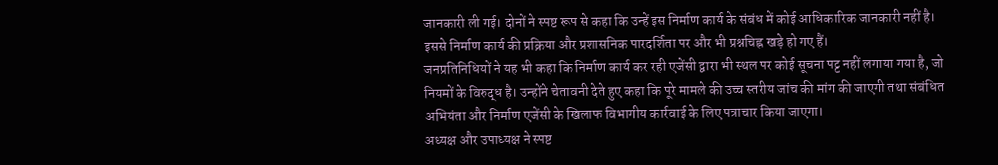जानकारी ली गई। दोनों ने स्पष्ट रूप से कहा कि उन्हें इस निर्माण कार्य के संबंध में कोई आधिकारिक जानकारी नहीं है। इससे निर्माण कार्य की प्रक्रिया और प्रशासनिक पारदर्शिता पर और भी प्रश्नचिह्न खड़े हो गए हैं।
जनप्रतिनिधियों ने यह भी कहा कि निर्माण कार्य कर रही एजेंसी द्वारा भी स्थल पर कोई सूचना पट्ट नहीं लगाया गया है, जो नियमों के विरुद्ध है। उन्होंने चेतावनी देते हुए कहा कि पूरे मामले की उच्च स्तरीय जांच की मांग की जाएगी तथा संबंधित अभियंता और निर्माण एजेंसी के खिलाफ विभागीय कार्रवाई के लिए पत्राचार किया जाएगा।
अध्यक्ष और उपाध्यक्ष ने स्पष्ट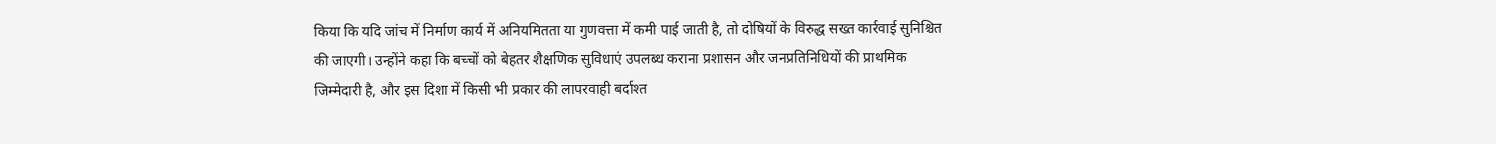किया कि यदि जांच में निर्माण कार्य में अनियमितता या गुणवत्ता में कमी पाई जाती है, तो दोषियों के विरुद्ध सख्त कार्रवाई सुनिश्चित की जाएगी। उन्होंने कहा कि बच्चों को बेहतर शैक्षणिक सुविधाएं उपलब्ध कराना प्रशासन और जनप्रतिनिधियों की प्राथमिक जिम्मेदारी है, और इस दिशा में किसी भी प्रकार की लापरवाही बर्दाश्त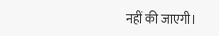नहीं की जाएगी।